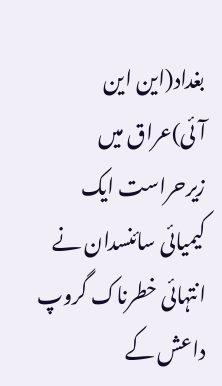بغداد(این این آئی)عراق میں زیرحراست ایک کیمیائی سائنسدان نے انتہائی خطرناک گروپ داعش کے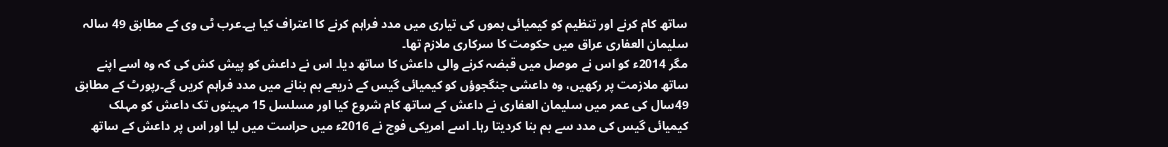ساتھ کام کرنے اور تنظیم کو کیمیائی بموں کی تیاری میں مدد فراہم کرنے کا اعتراف کیا ہے۔عرب ٹی وی کے مطابق 49 سالہ سلیمان العفاری عراق میں حکومت کا سرکاری ملازم تھا۔
مگر 2014ء کو اس نے موصل میں قبضہ کرنے والی داعش کا ساتھ دیا۔ اس نے داعش کو پیش کش کی کہ وہ اسے اپنے ساتھ ملازمت پر رکھیں، وہ داعشی جنگجوؤں کو کیمیائی گیس کے ذریعے بم بنانے میں مدد فراہم کریں گے۔رپورٹ کے مطابق 49سال کی عمر میں سلیمان العفاری نے داعش کے ساتھ کام شروع کیا اور مسلسل 15 مہینوں تک داعش کو مہلک کیمیائی گیس کی مدد سے بم بنا کردیتا رہا۔ اسے امریکی فوج نے 2016ء میں حراست میں لیا اور اس پر داعش کے ساتھ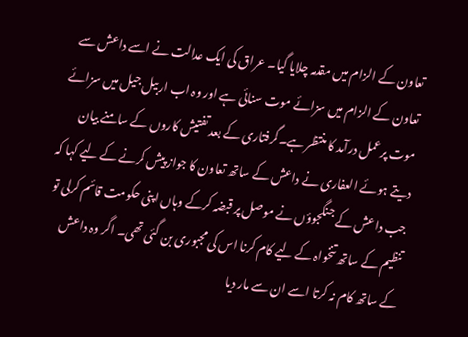تعاون کے الزام میں مقدمہ چلایا گیا۔ عراق کی ایک عدالت نے اسے داعش سے تعاون کے الزام میں سزائے موت سنائی ہے اور وہ اب اربیل جیل میں سزائے موت پرعمل درآمد کا منتظر ہے۔گرفتاری کے بعد تفتیش کاروں کے سامنے بیان دیتے ہوئے العفاری نے داعش کے ساتھ تعاون کا جواز پیش کرنے کے لیے کہا کہ جب داعش کے جنگجوؤں نے موصل پر قبضہ کرکے وہاں اپنی حکومت قائم کرلی تو تنظیم کے ساتھ تنخواہ کے لیے کام کرنا اس کی مجبوری بن گئی تھی۔ اگر وہ داعش کے ساتھ کام نہ کرتا اسے ان سے مار دیا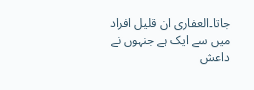جاتا۔العفاری ان قلیل افراد میں سے ایک ہے جنہوں نے داعش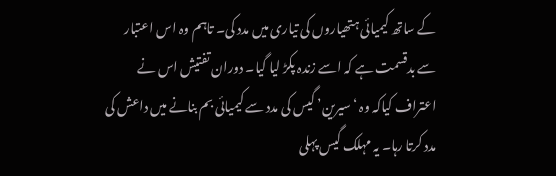کے ساتھ کیمیائی ہتھیاروں کی تیاری میں مدد کی۔ تاہم وہ اس اعتبار سے بدقسمت ہے کہ اسے زندہ پکڑ لیا گیا۔ دوران تفتیش اس نے اعتراف کیاکہ وہ ‘سیرین’ گیس کی مدد سے کیمیائی بم بنانے میں داعش کی مدد کرتا رہا۔ یہ مہلک گیس پہلی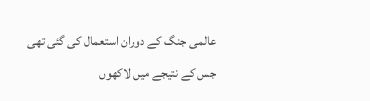عالمی جنگ کے دوران استعمال کی گئی تھی جس کے نتیجے میں لاکھوں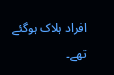افراد ہلاک ہوگئے تھے۔